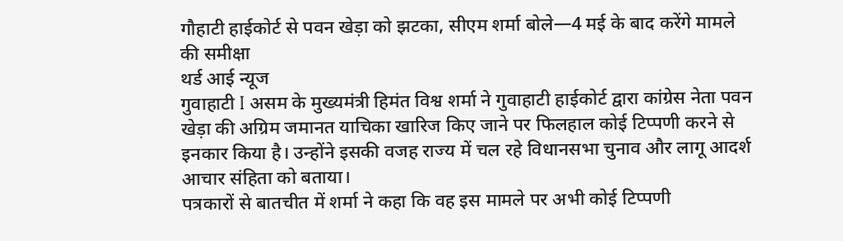गौहाटी हाईकोर्ट से पवन खेड़ा को झटका, सीएम शर्मा बोले—4 मई के बाद करेंगे मामले की समीक्षा
थर्ड आई न्यूज
गुवाहाटी I असम के मुख्यमंत्री हिमंत विश्व शर्मा ने गुवाहाटी हाईकोर्ट द्वारा कांग्रेस नेता पवन खेड़ा की अग्रिम जमानत याचिका खारिज किए जाने पर फिलहाल कोई टिप्पणी करने से इनकार किया है। उन्होंने इसकी वजह राज्य में चल रहे विधानसभा चुनाव और लागू आदर्श आचार संहिता को बताया।
पत्रकारों से बातचीत में शर्मा ने कहा कि वह इस मामले पर अभी कोई टिप्पणी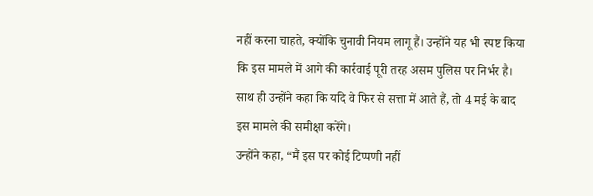नहीं करना चाहते, क्योंकि चुनावी नियम लागू हैं। उन्होंने यह भी स्पष्ट किया कि इस मामले में आगे की कार्रवाई पूरी तरह असम पुलिस पर निर्भर है। साथ ही उन्होंने कहा कि यदि वे फिर से सत्ता में आते हैं, तो 4 मई के बाद इस मामले की समीक्षा करेंगे।
उन्होंने कहा, “मैं इस पर कोई टिप्पणी नहीं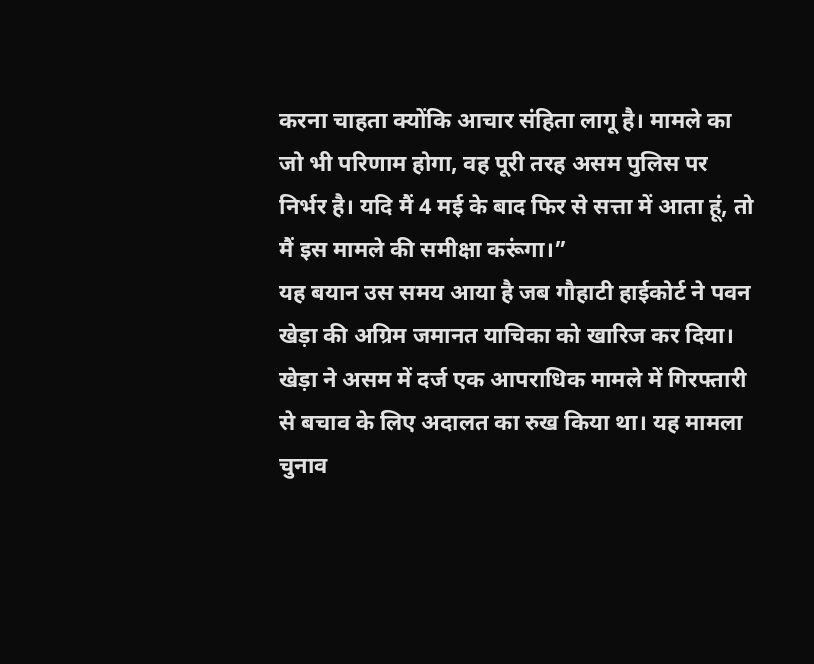करना चाहता क्योंकि आचार संहिता लागू है। मामले का जो भी परिणाम होगा, वह पूरी तरह असम पुलिस पर निर्भर है। यदि मैं 4 मई के बाद फिर से सत्ता में आता हूं, तो मैं इस मामले की समीक्षा करूंगा।”
यह बयान उस समय आया है जब गौहाटी हाईकोर्ट ने पवन खेड़ा की अग्रिम जमानत याचिका को खारिज कर दिया। खेड़ा ने असम में दर्ज एक आपराधिक मामले में गिरफ्तारी से बचाव के लिए अदालत का रुख किया था। यह मामला चुनाव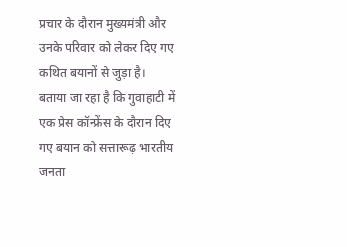प्रचार के दौरान मुख्यमंत्री और उनके परिवार को लेकर दिए गए कथित बयानों से जुड़ा है।
बताया जा रहा है कि गुवाहाटी में एक प्रेस कॉन्फ्रेंस के दौरान दिए गए बयान को सत्तारूढ़ भारतीय जनता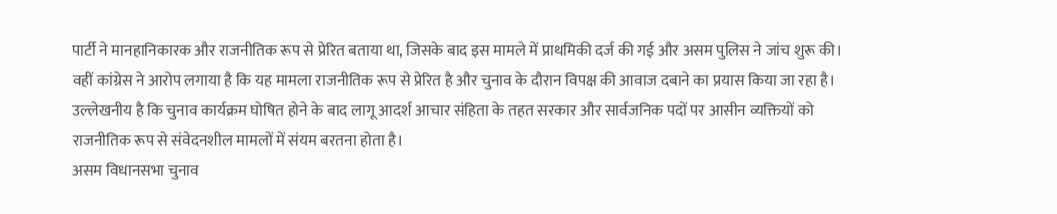पार्टी ने मानहानिकारक और राजनीतिक रूप से प्रेरित बताया था, जिसके बाद इस मामले में प्राथमिकी दर्ज की गई और असम पुलिस ने जांच शुरू की।
वहीं कांग्रेस ने आरोप लगाया है कि यह मामला राजनीतिक रूप से प्रेरित है और चुनाव के दौरान विपक्ष की आवाज दबाने का प्रयास किया जा रहा है।
उल्लेखनीय है कि चुनाव कार्यक्रम घोषित होने के बाद लागू आदर्श आचार संहिता के तहत सरकार और सार्वजनिक पदों पर आसीन व्यक्तियों को राजनीतिक रूप से संवेदनशील मामलों में संयम बरतना होता है।
असम विधानसभा चुनाव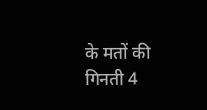के मतों की गिनती 4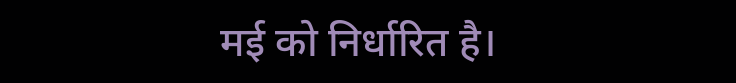मई को निर्धारित है।